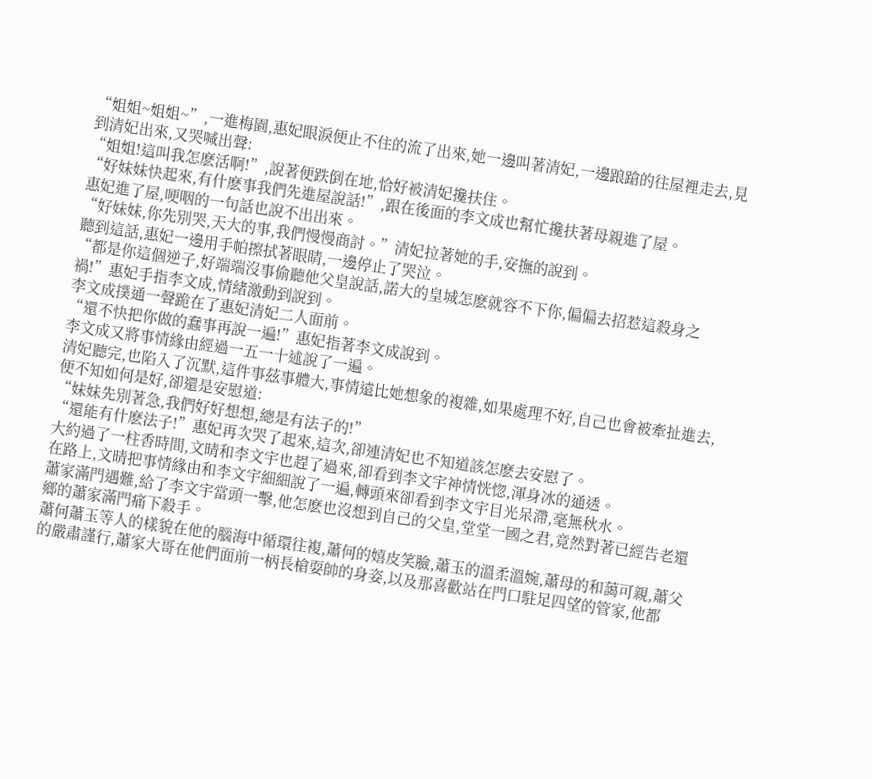“姐姐~姐姐~”,一進梅園,惠妃眼淚便止不住的流了出來,她一邊叫著清妃,一邊踉蹌的往屋裡走去,見到清妃出來,又哭喊出聲:
“姐姐!這叫我怎麽活啊!”,說著便跌倒在地,恰好被清妃攙扶住。
“好妹妹快起來,有什麽事我們先進屋說話!”,跟在後面的李文成也幫忙攙扶著母親進了屋。
惠妃進了屋,哽咽的一句話也說不出出來。
“好妹妹,你先別哭,天大的事,我們慢慢商討。”清妃拉著她的手,安撫的說到。
聽到這話,惠妃一邊用手帕擦拭著眼睛,一邊停止了哭泣。
“都是你這個逆子,好端端沒事偷聽他父皇說話,諾大的皇城怎麽就容不下你,偏偏去招惹這殺身之禍!”惠妃手指李文成,情緒激動到說到。
李文成撲通一聲跪在了惠妃清妃二人面前。
“還不快把你做的蠢事再說一遍!”惠妃指著李文成說到。
李文成又將事情緣由經過一五一十述說了一遍。
清妃聽完,也陷入了沉默,這件事茲事體大,事情遠比她想象的複雜,如果處理不好,自己也會被牽扯進去,便不知如何是好,卻還是安慰道:
“妹妹先別著急,我們好好想想,總是有法子的!”
“還能有什麽法子!”惠妃再次哭了起來,這次,卻連清妃也不知道該怎麽去安慰了。
大約過了一柱香時間,文晴和李文宇也趕了過來,卻看到李文宇神情恍惚,渾身冰的通透。
在路上,文晴把事情緣由和李文宇細細說了一遍,轉頭來卻看到李文宇目光呆滯,毫無秋水。
蕭家滿門遇難,給了李文宇當頭一擊,他怎麽也沒想到自己的父皇,堂堂一國之君,竟然對著已經告老還鄉的蕭家滿門痛下殺手。
蕭何蕭玉等人的樣貌在他的腦海中循環往複,蕭何的嬉皮笑臉,蕭玉的溫柔溫婉,蕭母的和藹可親,蕭父的嚴肅謹行,蕭家大哥在他們面前一柄長槍耍帥的身姿,以及那喜歡站在門口駐足四望的管家,他都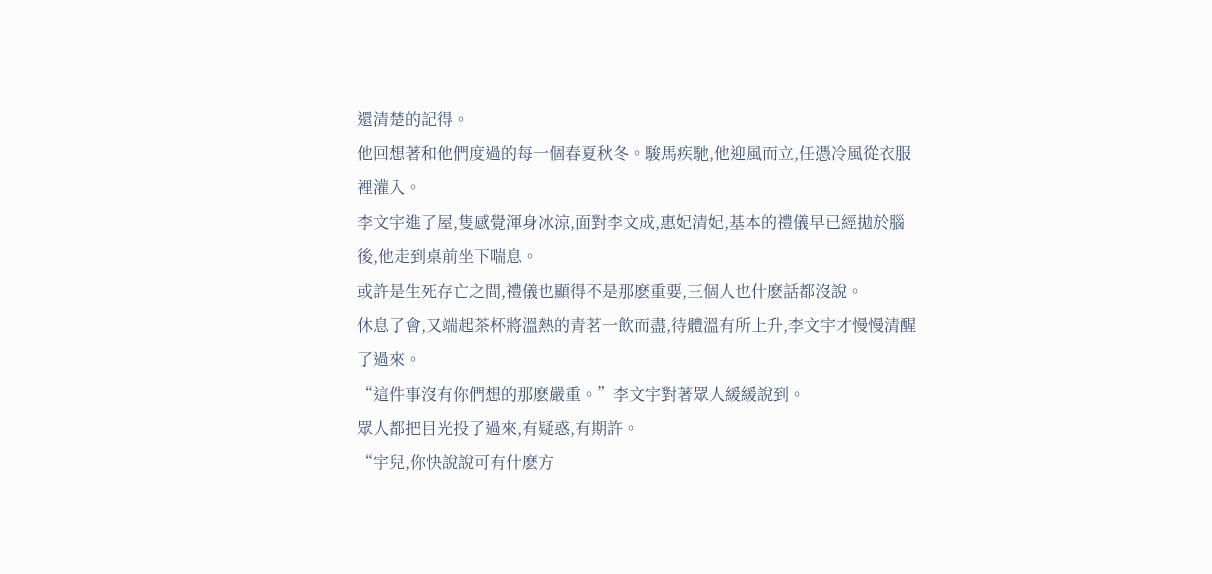還清楚的記得。
他回想著和他們度過的每一個春夏秋冬。駿馬疾馳,他迎風而立,任憑冷風從衣服裡灌入。
李文宇進了屋,隻感覺渾身冰涼,面對李文成,惠妃清妃,基本的禮儀早已經拋於腦後,他走到桌前坐下喘息。
或許是生死存亡之間,禮儀也顯得不是那麽重要,三個人也什麽話都沒說。
休息了會,又端起茶杯將溫熱的青茗一飲而盡,待體溫有所上升,李文宇才慢慢清醒了過來。
“這件事沒有你們想的那麽嚴重。”李文宇對著眾人緩緩說到。
眾人都把目光投了過來,有疑惑,有期許。
“宇兒,你快說說可有什麽方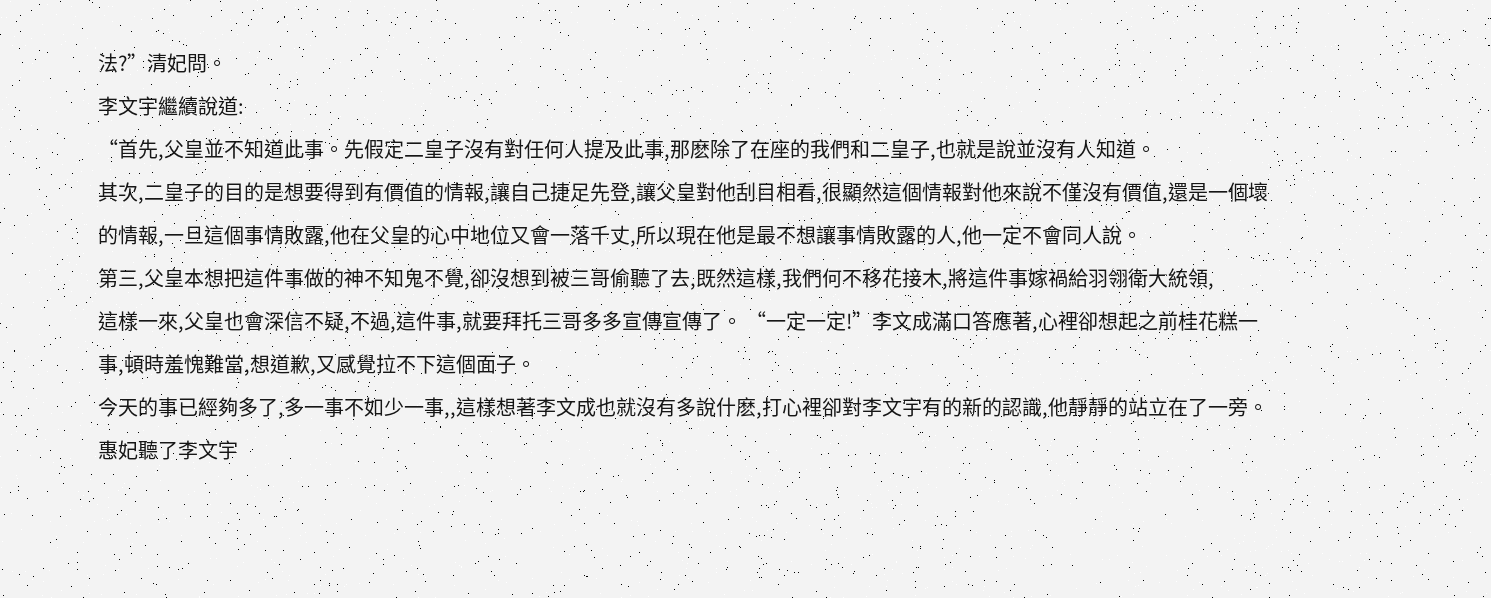法?”清妃問。
李文宇繼續說道:
“首先,父皇並不知道此事。先假定二皇子沒有對任何人提及此事,那麽除了在座的我們和二皇子,也就是說並沒有人知道。
其次,二皇子的目的是想要得到有價值的情報,讓自己捷足先登,讓父皇對他刮目相看,很顯然這個情報對他來說不僅沒有價值,還是一個壞的情報,一旦這個事情敗露,他在父皇的心中地位又會一落千丈,所以現在他是最不想讓事情敗露的人,他一定不會同人說。
第三,父皇本想把這件事做的神不知鬼不覺,卻沒想到被三哥偷聽了去,既然這樣,我們何不移花接木,將這件事嫁禍給羽翎衛大統領,
這樣一來,父皇也會深信不疑,不過,這件事,就要拜托三哥多多宣傳宣傳了。 “一定一定!”李文成滿口答應著,心裡卻想起之前桂花糕一事,頓時羞愧難當,想道歉,又感覺拉不下這個面子。
今天的事已經夠多了,多一事不如少一事,,這樣想著李文成也就沒有多說什麽,打心裡卻對李文宇有的新的認識,他靜靜的站立在了一旁。
惠妃聽了李文宇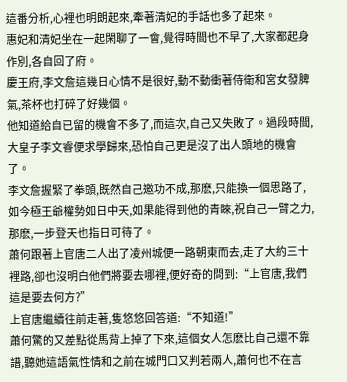這番分析,心裡也明朗起來,牽著清妃的手話也多了起來。
惠妃和清妃坐在一起閑聊了一會,覺得時間也不早了,大家都起身作別,各自回了府。
慶王府,李文詹這幾日心情不是很好,動不動衝著侍衛和宮女發脾氣,茶杯也打碎了好幾個。
他知道給自已留的機會不多了,而這次,自己又失敗了。過段時間,大皇子李文睿便求學歸來,恐怕自己更是沒了出人頭地的機會了。
李文詹握緊了拳頭,既然自己邀功不成,那麽,只能換一個思路了,如今極王爺權勢如日中天,如果能得到他的青睞,祝自己一臂之力,那麽,一步登天也指日可待了。
蕭何跟著上官唐二人出了凌州城便一路朝東而去,走了大約三十裡路,卻也沒明白他們將要去哪裡,便好奇的問到:“上官唐,我們這是要去何方?”
上官唐繼續往前走著,隻悠悠回答道:“不知道!”
蕭何驚的又差點從馬背上掉了下來,這個女人怎麽比自己還不靠譜,聽她這語氣性情和之前在城門口又判若兩人,蕭何也不在言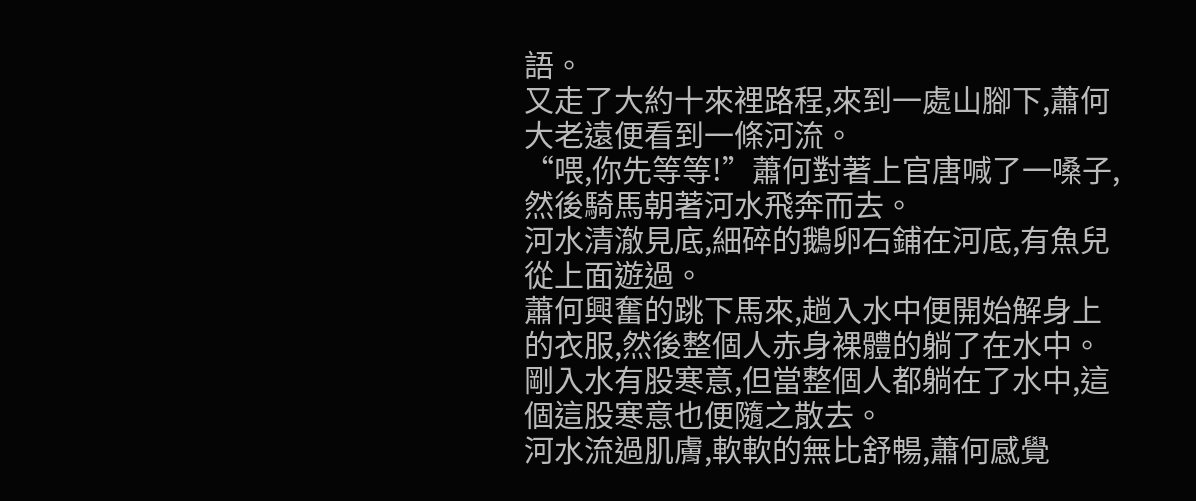語。
又走了大約十來裡路程,來到一處山腳下,蕭何大老遠便看到一條河流。
“喂,你先等等!”蕭何對著上官唐喊了一嗓子,然後騎馬朝著河水飛奔而去。
河水清澈見底,細碎的鵝卵石鋪在河底,有魚兒從上面遊過。
蕭何興奮的跳下馬來,趟入水中便開始解身上的衣服,然後整個人赤身裸體的躺了在水中。
剛入水有股寒意,但當整個人都躺在了水中,這個這股寒意也便隨之散去。
河水流過肌膚,軟軟的無比舒暢,蕭何感覺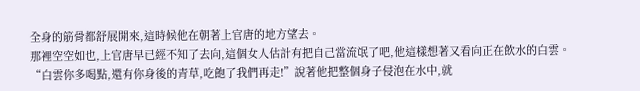全身的筋骨都舒展開來,這時候他在朝著上官唐的地方望去。
那裡空空如也,上官唐早已經不知了去向,這個女人估計有把自己當流氓了吧,他這樣想著又看向正在飲水的白雲。
“白雲你多喝點,還有你身後的青草,吃飽了我們再走!”說著他把整個身子侵泡在水中,就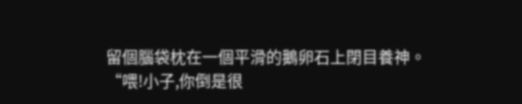留個腦袋枕在一個平滑的鵝卵石上閉目養神。
“喂!小子,你倒是很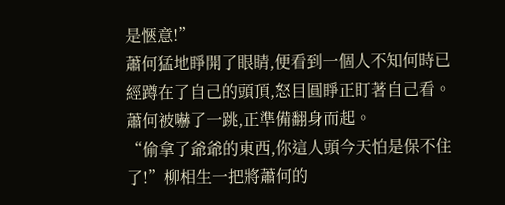是愜意!”
蕭何猛地睜開了眼睛,便看到一個人不知何時已經蹲在了自己的頭頂,怒目圓睜正盯著自己看。
蕭何被嚇了一跳,正準備翻身而起。
“偷拿了爺爺的東西,你這人頭今天怕是保不住了!”柳相生一把將蕭何的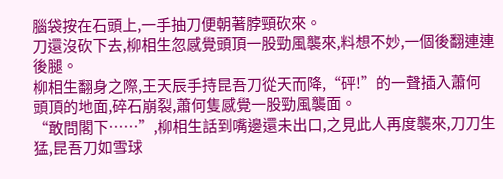腦袋按在石頭上,一手抽刀便朝著脖頸砍來。
刀還沒砍下去,柳相生忽感覺頭頂一股勁風襲來,料想不妙,一個後翻連連後腿。
柳相生翻身之際,王天辰手持昆吾刀從天而降,“砰!”的一聲插入蕭何頭頂的地面,碎石崩裂,蕭何隻感覺一股勁風襲面。
“敢問閣下……”,柳相生話到嘴邊還未出口,之見此人再度襲來,刀刀生猛,昆吾刀如雪球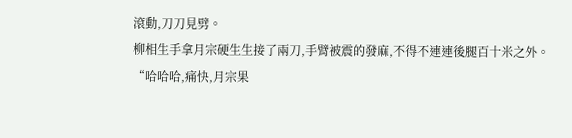滾動,刀刀見劈。
柳相生手拿月宗硬生生接了兩刀,手臂被震的發麻,不得不連連後腿百十米之外。
“哈哈哈,痛快,月宗果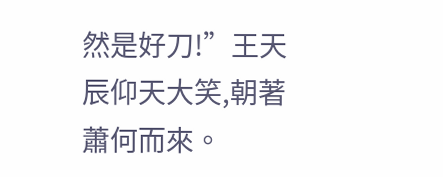然是好刀!”王天辰仰天大笑,朝著蕭何而來。